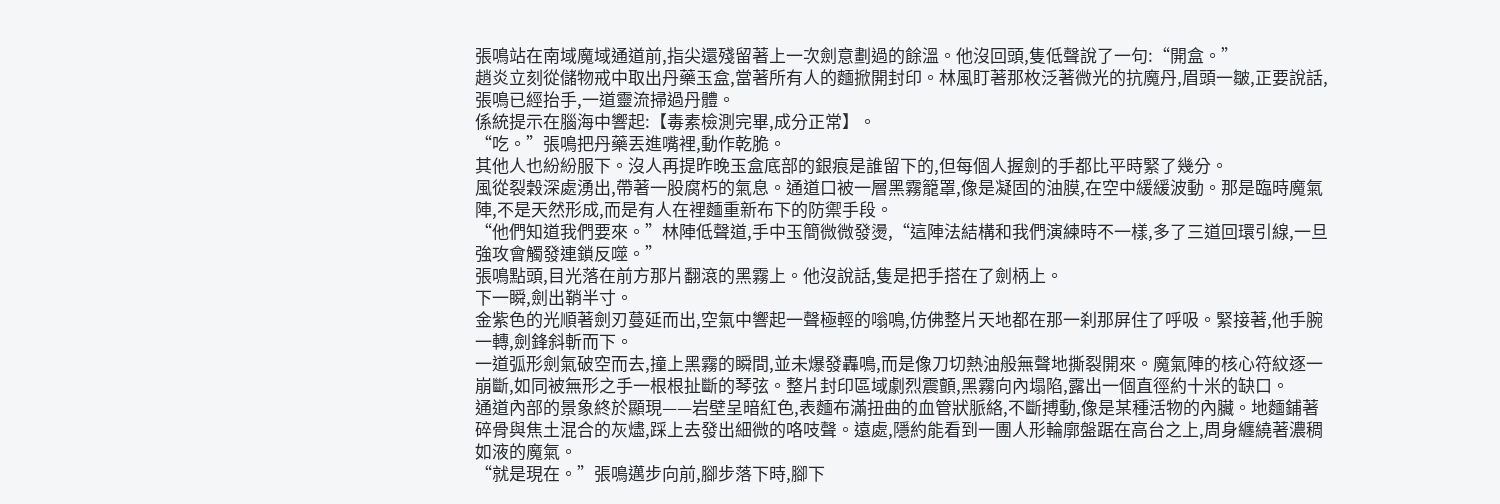張鳴站在南域魔域通道前,指尖還殘留著上一次劍意劃過的餘溫。他沒回頭,隻低聲說了一句:“開盒。”
趙炎立刻從儲物戒中取出丹藥玉盒,當著所有人的麵掀開封印。林風盯著那枚泛著微光的抗魔丹,眉頭一皺,正要說話,張鳴已經抬手,一道靈流掃過丹體。
係統提示在腦海中響起:【毒素檢測完畢,成分正常】。
“吃。”張鳴把丹藥丟進嘴裡,動作乾脆。
其他人也紛紛服下。沒人再提昨晚玉盒底部的銀痕是誰留下的,但每個人握劍的手都比平時緊了幾分。
風從裂穀深處湧出,帶著一股腐朽的氣息。通道口被一層黑霧籠罩,像是凝固的油膜,在空中緩緩波動。那是臨時魔氣陣,不是天然形成,而是有人在裡麵重新布下的防禦手段。
“他們知道我們要來。”林陣低聲道,手中玉簡微微發燙,“這陣法結構和我們演練時不一樣,多了三道回環引線,一旦強攻會觸發連鎖反噬。”
張鳴點頭,目光落在前方那片翻滾的黑霧上。他沒說話,隻是把手搭在了劍柄上。
下一瞬,劍出鞘半寸。
金紫色的光順著劍刃蔓延而出,空氣中響起一聲極輕的嗡鳴,仿佛整片天地都在那一刹那屏住了呼吸。緊接著,他手腕一轉,劍鋒斜斬而下。
一道弧形劍氣破空而去,撞上黑霧的瞬間,並未爆發轟鳴,而是像刀切熱油般無聲地撕裂開來。魔氣陣的核心符紋逐一崩斷,如同被無形之手一根根扯斷的琴弦。整片封印區域劇烈震顫,黑霧向內塌陷,露出一個直徑約十米的缺口。
通道內部的景象終於顯現——岩壁呈暗紅色,表麵布滿扭曲的血管狀脈絡,不斷搏動,像是某種活物的內臟。地麵鋪著碎骨與焦土混合的灰燼,踩上去發出細微的咯吱聲。遠處,隱約能看到一團人形輪廓盤踞在高台之上,周身纏繞著濃稠如液的魔氣。
“就是現在。”張鳴邁步向前,腳步落下時,腳下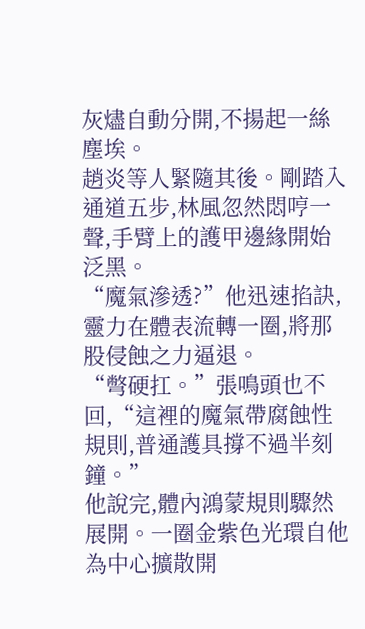灰燼自動分開,不揚起一絲塵埃。
趙炎等人緊隨其後。剛踏入通道五步,林風忽然悶哼一聲,手臂上的護甲邊緣開始泛黑。
“魔氣滲透?”他迅速掐訣,靈力在體表流轉一圈,將那股侵蝕之力逼退。
“彆硬扛。”張鳴頭也不回,“這裡的魔氣帶腐蝕性規則,普通護具撐不過半刻鐘。”
他說完,體內鴻蒙規則驟然展開。一圈金紫色光環自他為中心擴散開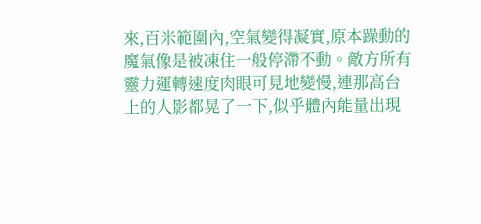來,百米範圍內,空氣變得凝實,原本躁動的魔氣像是被凍住一般停滯不動。敵方所有靈力運轉速度肉眼可見地變慢,連那高台上的人影都晃了一下,似乎體內能量出現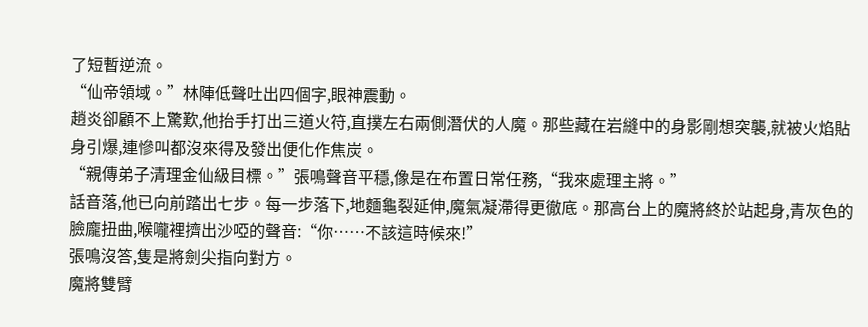了短暫逆流。
“仙帝領域。”林陣低聲吐出四個字,眼神震動。
趙炎卻顧不上驚歎,他抬手打出三道火符,直撲左右兩側潛伏的人魔。那些藏在岩縫中的身影剛想突襲,就被火焰貼身引爆,連慘叫都沒來得及發出便化作焦炭。
“親傳弟子清理金仙級目標。”張鳴聲音平穩,像是在布置日常任務,“我來處理主將。”
話音落,他已向前踏出七步。每一步落下,地麵龜裂延伸,魔氣凝滯得更徹底。那高台上的魔將終於站起身,青灰色的臉龐扭曲,喉嚨裡擠出沙啞的聲音:“你……不該這時候來!”
張鳴沒答,隻是將劍尖指向對方。
魔將雙臂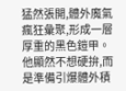猛然張開,體外魔氣瘋狂彙聚,形成一層厚重的黑色鎧甲。他顯然不想硬拚,而是準備引爆體外積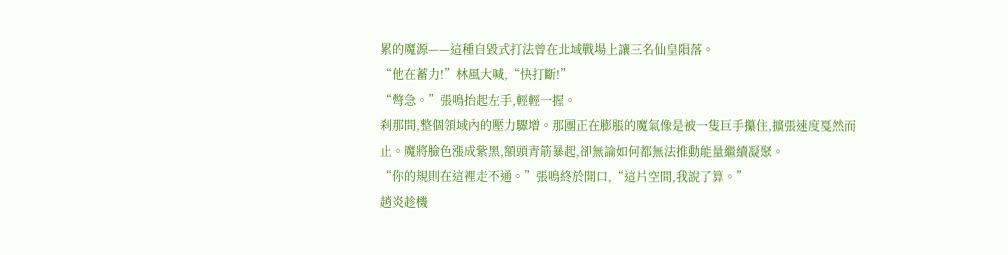累的魔源——這種自毀式打法曾在北域戰場上讓三名仙皇隕落。
“他在蓄力!”林風大喊,“快打斷!”
“彆急。”張鳴抬起左手,輕輕一握。
刹那間,整個領域內的壓力驟增。那團正在膨脹的魔氣像是被一隻巨手攥住,擴張速度戛然而止。魔將臉色漲成紫黑,額頭青筋暴起,卻無論如何都無法推動能量繼續凝聚。
“你的規則在這裡走不通。”張鳴終於開口,“這片空間,我說了算。”
趙炎趁機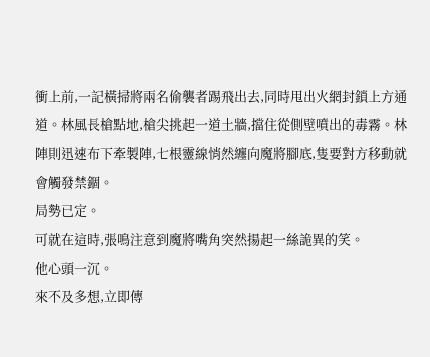衝上前,一記橫掃將兩名偷襲者踢飛出去,同時甩出火網封鎖上方通道。林風長槍點地,槍尖挑起一道土牆,擋住從側壁噴出的毒霧。林陣則迅速布下牽製陣,七根靈線悄然纏向魔將腳底,隻要對方移動就會觸發禁錮。
局勢已定。
可就在這時,張鳴注意到魔將嘴角突然揚起一絲詭異的笑。
他心頭一沉。
來不及多想,立即傳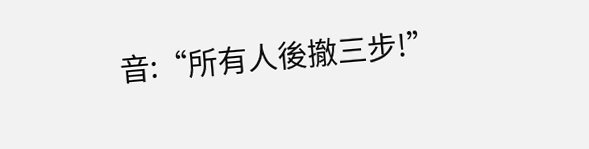音:“所有人後撤三步!”